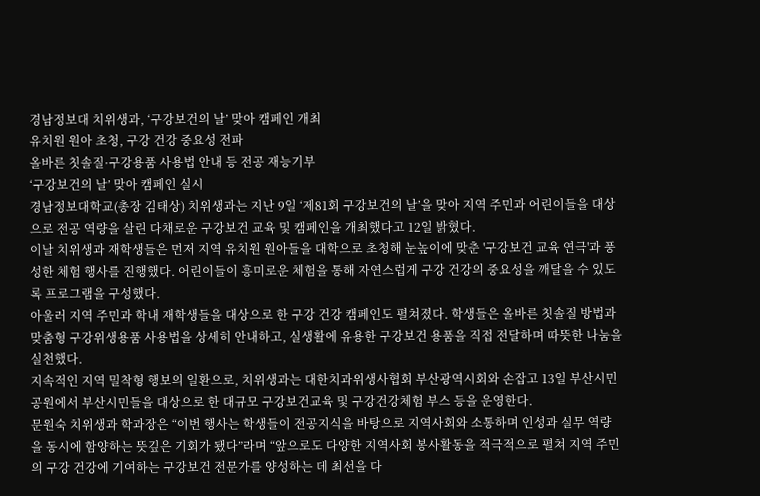경남정보대 치위생과, ‘구강보건의 날’ 맞아 캠페인 개최
유치원 원아 초청, 구강 건강 중요성 전파
올바른 칫솔질·구강용품 사용법 안내 등 전공 재능기부
‘구강보건의 날’ 맞아 캠페인 실시
경남정보대학교(총장 김태상) 치위생과는 지난 9일 ‘제81회 구강보건의 날’을 맞아 지역 주민과 어린이들을 대상으로 전공 역량을 살린 다채로운 구강보건 교육 및 캠페인을 개최했다고 12일 밝혔다.
이날 치위생과 재학생들은 먼저 지역 유치원 원아들을 대학으로 초청해 눈높이에 맞춘 '구강보건 교육 연극'과 풍성한 체험 행사를 진행했다. 어린이들이 흥미로운 체험을 통해 자연스럽게 구강 건강의 중요성을 깨달을 수 있도록 프로그램을 구성했다.
아울러 지역 주민과 학내 재학생들을 대상으로 한 구강 건강 캠페인도 펼쳐졌다. 학생들은 올바른 칫솔질 방법과 맞춤형 구강위생용품 사용법을 상세히 안내하고, 실생활에 유용한 구강보건 용품을 직접 전달하며 따뜻한 나눔을 실천했다.
지속적인 지역 밀착형 행보의 일환으로, 치위생과는 대한치과위생사협회 부산광역시회와 손잡고 13일 부산시민공원에서 부산시민들을 대상으로 한 대규모 구강보건교육 및 구강건강체험 부스 등을 운영한다.
문원숙 치위생과 학과장은 “이번 행사는 학생들이 전공지식을 바탕으로 지역사회와 소통하며 인성과 실무 역량을 동시에 함양하는 뜻깊은 기회가 됐다”라며 “앞으로도 다양한 지역사회 봉사활동을 적극적으로 펼쳐 지역 주민의 구강 건강에 기여하는 구강보건 전문가를 양성하는 데 최선을 다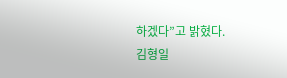하겠다”고 밝혔다.
김형일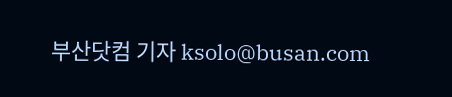부산닷컴 기자 ksolo@busan.com